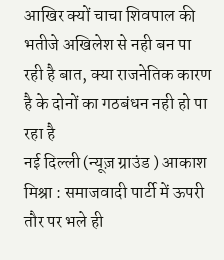आखिर क्यों चाचा शिवपाल की भतीजे अखिलेश से नही बन पा रही है बात, क्या राजनेतिक कारण है के दोनों का गठबंधन नही हो पा रहा है
नई दिल्ली (न्यूज़ ग्राउंड ) आकाश मिश्रा : समाजवादी पार्टी में ऊपरी तौर पर भले ही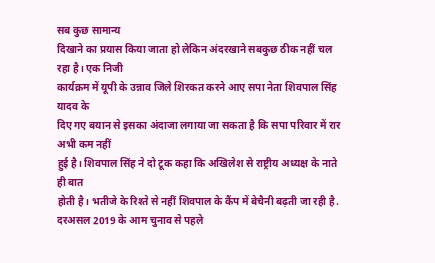सब कुछ सामान्य
दिखाने का प्रयास किया जाता हो लेकिन अंदरखाने सबकुछ ठीक नहीं चल रहा है। एक निजी
कार्यक्रम में यूपी के उन्नाव जिले शिरकत करने आए सपा नेता शिवपाल सिंह यादव के
दिए गए बयान से इसका अंदाजा लगाया जा सकता है कि सपा परिवार में रार अभी कम नहीं
हुई है। शिवपाल सिंह ने दो टूक कहा कि अखिलेश से राष्ट्रीय अध्यक्ष के नाते ही बात
होती है। भतीजे के रिश्ते से नहीं शिवपाल के कैंप में बेचैनी बढ़ती जा रही है.
दरअसल 2019 के आम चुनाव से पहले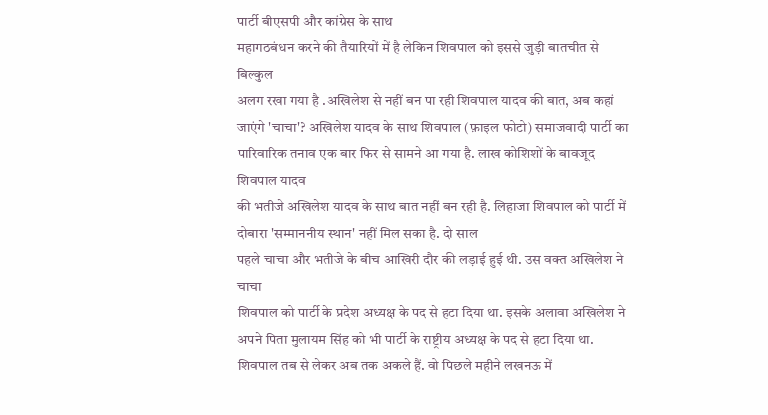पार्टी बीएसपी और कांग्रेस के साथ
महागठबंधन करने की तैयारियों में है लेकिन शिवपाल को इससे जुड़ी बातचीत से बिल्कुल
अलग रखा गया है .अखिलेश से नहीं बन पा रही शिवपाल यादव की बात, अब कहां जाएंगे 'चाचा'? अखिलेश यादव के साथ शिवपाल (फ़ाइल फोटो) समाजवादी पार्टी का
पारिवारिक तनाव एक बार फिर से सामने आ गया है. लाख कोशिशों के बावजूद शिवपाल यादव
की भतीजे अखिलेश यादव के साथ बात नहीं बन रही है. लिहाजा शिवपाल को पार्टी में
दोबारा 'सम्माननीय स्थान' नहीं मिल सका है. दो साल
पहले चाचा और भतीजे के बीच आखिरी दौर की लड़ाई हुई थी. उस वक्त अखिलेश ने चाचा
शिवपाल को पार्टी के प्रदेश अध्यक्ष के पद से हटा दिया था. इसके अलावा अखिलेश ने
अपने पिता मुलायम सिंह को भी पार्टी के राष्ट्रीय अध्यक्ष के पद से हटा दिया था.
शिवपाल तब से लेकर अब तक अकले हैं. वो पिछले महीने लखनऊ में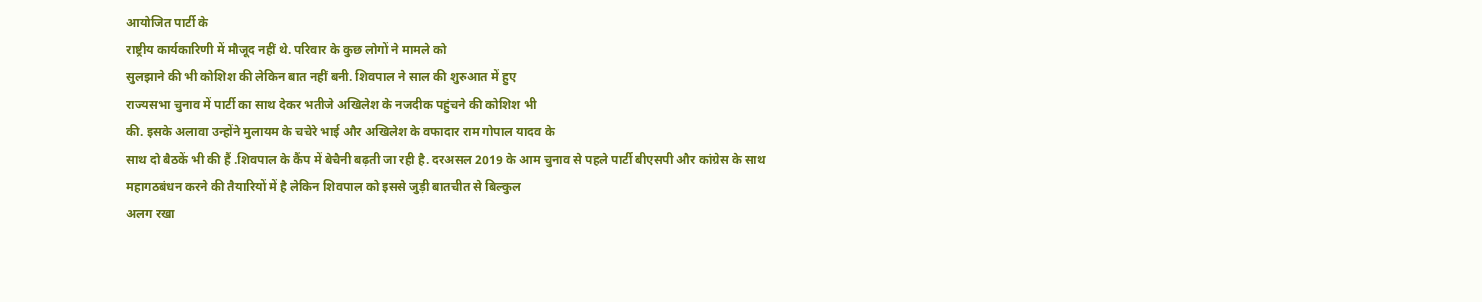आयोजित पार्टी के
राष्ट्रीय कार्यकारिणी में मौजूद नहीं थे. परिवार के कुछ लोगों ने मामले को
सुलझाने की भी कोशिश की लेकिन बात नहीं बनी. शिवपाल ने साल की शुरुआत में हुए
राज्यसभा चुनाव में पार्टी का साथ देकर भतीजे अखिलेश के नजदीक पहुंचने की कोशिश भी
की. इसके अलावा उन्होंने मुलायम के चचेरे भाई और अखिलेश के वफादार राम गोपाल यादव के
साथ दो बैठकें भी की हैं .शिवपाल के कैंप में बेचैनी बढ़ती जा रही है. दरअसल 2019 के आम चुनाव से पहले पार्टी बीएसपी और कांग्रेस के साथ
महागठबंधन करने की तैयारियों में है लेकिन शिवपाल को इससे जुड़ी बातचीत से बिल्कुल
अलग रखा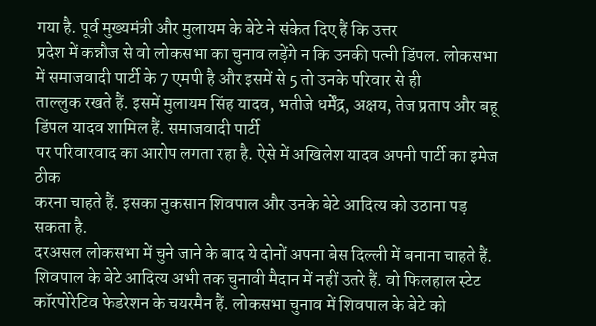गया है. पूर्व मुख्यमंत्री और मुलायम के बेटे ने संकेत दिए हैं कि उत्तर
प्रदेश में कन्नौज से वो लोकसभा का चुनाव लड़ेंगे न कि उनकी पत्नी डिंपल. लोकसभा
में समाजवादी पार्टी के 7 एमपी है और इसमें से 5 तो उनके परिवार से ही
ताल्लुक रखते हैं. इसमें मुलायम सिंह यादव, भतीजे धर्मेंद्र, अक्षय, तेज प्रताप और बहू डिंपल यादव शामिल हैं. समाजवादी पार्टी
पर परिवारवाद का आरोप लगता रहा है. ऐसे में अखिलेश यादव अपनी पार्टी का इमेज ठीक
करना चाहते हैं. इसका नुकसान शिवपाल और उनके बेटे आदित्य को उठाना पड़ सकता है.
दरअसल लोकसभा में चुने जाने के बाद ये दोनों अपना बेस दिल्ली में बनाना चाहते हैं.
शिवपाल के बेटे आदित्य अभी तक चुनावी मैदान में नहीं उतरे हैं. वो फिलहाल स्टेट
कॉरपोरेटिव फेडरेशन के चयरमैन हैं. लोकसभा चुनाव में शिवपाल के बेटे को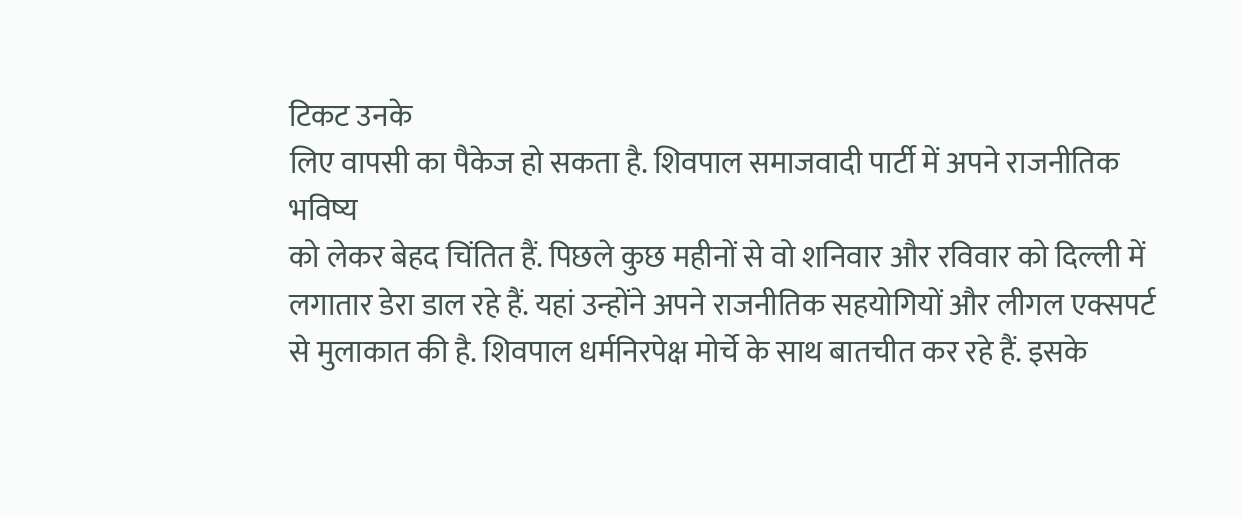टिकट उनके
लिए वापसी का पैकेज हो सकता है. शिवपाल समाजवादी पार्टी में अपने राजनीतिक भविष्य
को लेकर बेहद चिंतित हैं. पिछले कुछ महीनों से वो शनिवार और रविवार को दिल्ली में
लगातार डेरा डाल रहे हैं. यहां उन्होंने अपने राजनीतिक सहयोगियों और लीगल एक्सपर्ट
से मुलाकात की है. शिवपाल धर्मनिरपेक्ष मोर्चे के साथ बातचीत कर रहे हैं. इसके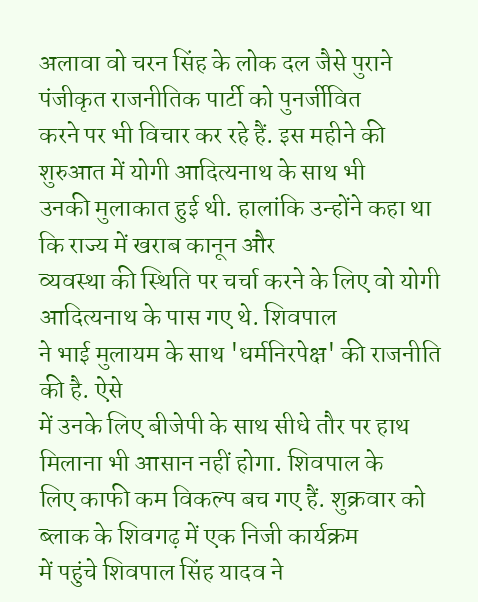अलावा वो चरन सिंह के लोक दल जैसे पुराने पंजीकृत राजनीतिक पार्टी को पुनर्जीवित
करने पर भी विचार कर रहे हैं. इस महीने की शुरुआत में योगी आदित्यनाथ के साथ भी
उनकी मुलाकात हुई थी. हालांकि उन्होंने कहा था कि राज्य में खराब कानून और
व्यवस्था की स्थिति पर चर्चा करने के लिए वो योगी आदित्यनाथ के पास गए थे. शिवपाल
ने भाई मुलायम के साथ 'धर्मनिरपेक्ष' की राजनीति की है. ऐसे
में उनके लिए बीजेपी के साथ सीधे तौर पर हाथ मिलाना भी आसान नहीं होगा. शिवपाल के
लिए काफी कम विकल्प बच गए हैं. शुक्रवार को ब्लाक के शिवगढ़ में एक निजी कार्यक्रम
में पहुंचे शिवपाल सिंह यादव ने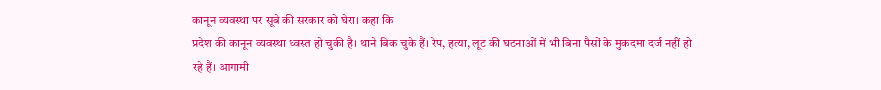कानून व्यवस्था पर सूबे की सरकार को घेरा। कहा कि
प्रदेश की कानून व्यवस्था ध्वस्त हो चुकी है। थाने बिक चुके हैं। रेप, हत्या, लूट की घटनाओं में भी बिना पैसों के मुकदमा दर्ज नहीं हो
रहे हैं। आगामी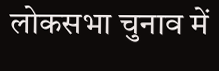लोकसभा चुनाव में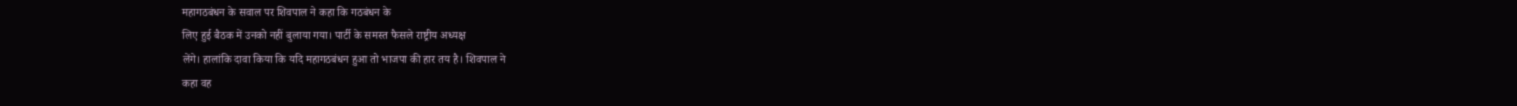महागठबंधन के सवाल पर शिवपाल ने कहा कि गठबंधन के
लिए हुई बैठक में उनको नहीं बुलाया गया। पार्टी के समस्त फैसले राष्ट्रीय अध्यक्ष
लेंगे। हालांकि दावा किया कि यदि महागठबंधन हुआ तो भाजपा की हार तय है। शिवपाल ने
कहा वह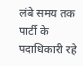लंबे समय तक पार्टी के पदाधिकारी रहे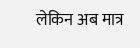लेकिन अब मात्र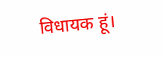विधायक हूं।